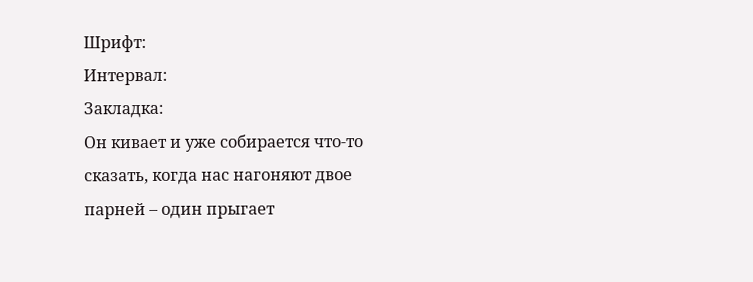Шрифт:
Интервал:
Закладка:
Он кивает и уже собирается что-то сказать, когда нас нагоняют двое парней – один прыгает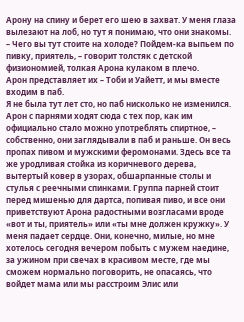Арону на спину и берет его шею в захват. У меня глаза вылезают на лоб, но тут я понимаю, что они знакомы.
– Чего вы тут стоите на холоде? Пойдем-ка выпьем по пивку, приятель, – говорит толстяк с детской физиономией, толкая Арона кулаком в плечо.
Арон представляет их – Тоби и Уайетт, и мы вместе входим в паб.
Я не была тут лет сто, но паб нисколько не изменился. Арон с парнями ходят сюда с тех пор, как им официально стало можно употреблять спиртное, – собственно, они заглядывали в паб и раньше. Он весь пропах пивом и мужскими феромонами. Здесь все та же уродливая стойка из коричневого дерева, вытертый ковер в узорах, обшарпанные столы и стулья с реечными спинками. Группа парней стоит перед мишенью для дартса, попивая пиво, и все они приветствуют Арона радостными возгласами вроде «вот и ты, приятель» или «ты мне должен кружку». У меня падает сердце. Они, конечно, милые, но мне хотелось сегодня вечером побыть с мужем наедине, за ужином при свечах в красивом месте, где мы сможем нормально поговорить, не опасаясь, что войдет мама или мы расстроим Элис или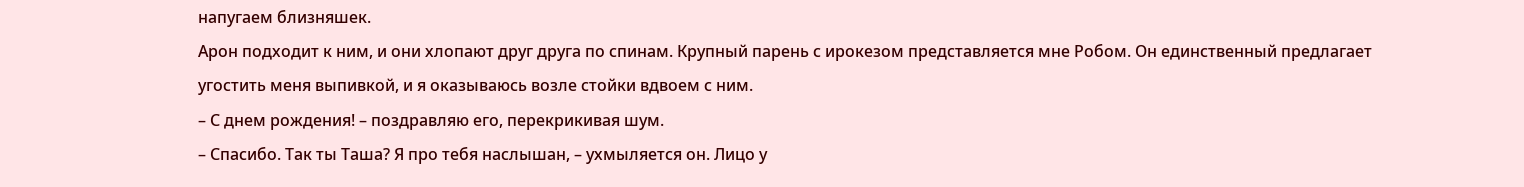напугаем близняшек.
Арон подходит к ним, и они хлопают друг друга по спинам. Крупный парень с ирокезом представляется мне Робом. Он единственный предлагает угостить меня выпивкой, и я оказываюсь возле стойки вдвоем с ним.
– С днем рождения! – поздравляю его, перекрикивая шум.
– Спасибо. Так ты Таша? Я про тебя наслышан, – ухмыляется он. Лицо у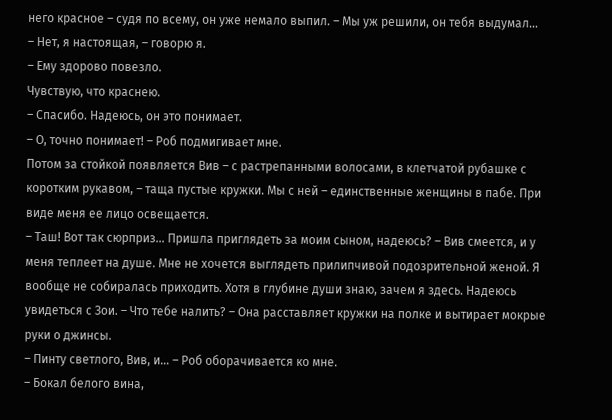него красное – судя по всему, он уже немало выпил. – Мы уж решили, он тебя выдумал…
– Нет, я настоящая, – говорю я.
– Ему здорово повезло.
Чувствую, что краснею.
– Спасибо. Надеюсь, он это понимает.
– О, точно понимает! – Роб подмигивает мне.
Потом за стойкой появляется Вив – с растрепанными волосами, в клетчатой рубашке с коротким рукавом, – таща пустые кружки. Мы с ней – единственные женщины в пабе. При виде меня ее лицо освещается.
– Таш! Вот так сюрприз… Пришла приглядеть за моим сыном, надеюсь? – Вив смеется, и у меня теплеет на душе. Мне не хочется выглядеть прилипчивой подозрительной женой. Я вообще не собиралась приходить. Хотя в глубине души знаю, зачем я здесь. Надеюсь увидеться с Зои. – Что тебе налить? – Она расставляет кружки на полке и вытирает мокрые руки о джинсы.
– Пинту светлого, Вив, и… – Роб оборачивается ко мне.
– Бокал белого вина,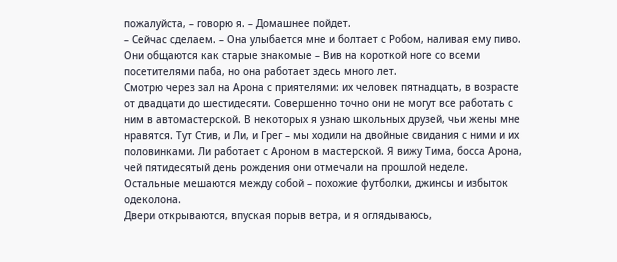пожалуйста, – говорю я. – Домашнее пойдет.
– Сейчас сделаем. – Она улыбается мне и болтает с Робом, наливая ему пиво. Они общаются как старые знакомые – Вив на короткой ноге со всеми посетителями паба, но она работает здесь много лет.
Смотрю через зал на Арона с приятелями: их человек пятнадцать, в возрасте от двадцати до шестидесяти. Совершенно точно они не могут все работать с ним в автомастерской. В некоторых я узнаю школьных друзей, чьи жены мне нравятся. Тут Стив, и Ли, и Грег – мы ходили на двойные свидания с ними и их половинками. Ли работает с Ароном в мастерской. Я вижу Тима, босса Арона, чей пятидесятый день рождения они отмечали на прошлой неделе. Остальные мешаются между собой – похожие футболки, джинсы и избыток одеколона.
Двери открываются, впуская порыв ветра, и я оглядываюсь,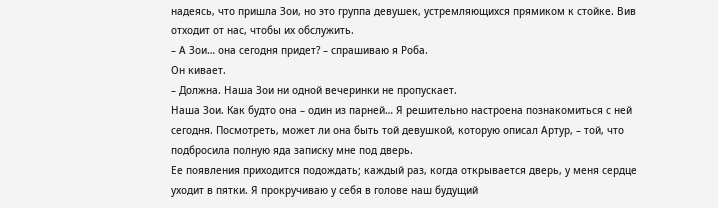надеясь, что пришла Зои, но это группа девушек, устремляющихся прямиком к стойке. Вив отходит от нас, чтобы их обслужить.
– А Зои… она сегодня придет? – спрашиваю я Роба.
Он кивает.
– Должна. Наша Зои ни одной вечеринки не пропускает.
Наша Зои. Как будто она – один из парней… Я решительно настроена познакомиться с ней сегодня. Посмотреть, может ли она быть той девушкой, которую описал Артур, – той, что подбросила полную яда записку мне под дверь.
Ее появления приходится подождать; каждый раз, когда открывается дверь, у меня сердце уходит в пятки. Я прокручиваю у себя в голове наш будущий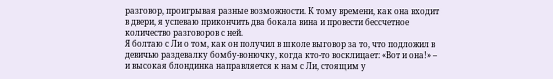разговор, проигрывая разные возможности. К тому времени, как она входит в двери, я успеваю прикончить два бокала вина и провести бессчетное количество разговоров с ней.
Я болтаю с Ли о том, как он получил в школе выговор за то, что подложил в девичью раздевалку бомбу-вонючку, когда кто-то восклицает: «Вот и она!» – и высокая блондинка направляется к нам с Ли, стоящим у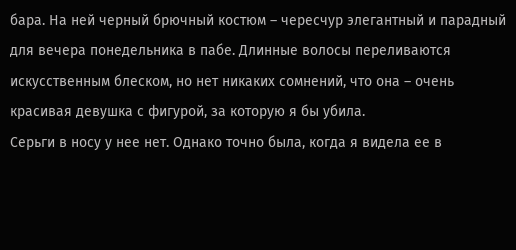бара. На ней черный брючный костюм – чересчур элегантный и парадный для вечера понедельника в пабе. Длинные волосы переливаются искусственным блеском, но нет никаких сомнений, что она – очень красивая девушка с фигурой, за которую я бы убила.
Серьги в носу у нее нет. Однако точно была, когда я видела ее в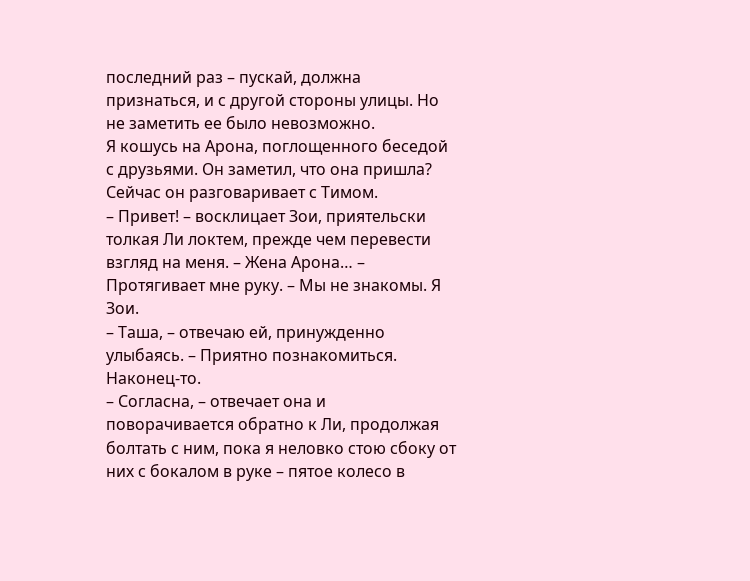последний раз – пускай, должна признаться, и с другой стороны улицы. Но не заметить ее было невозможно.
Я кошусь на Арона, поглощенного беседой с друзьями. Он заметил, что она пришла? Сейчас он разговаривает с Тимом.
– Привет! – восклицает Зои, приятельски толкая Ли локтем, прежде чем перевести взгляд на меня. – Жена Арона… – Протягивает мне руку. – Мы не знакомы. Я Зои.
– Таша, – отвечаю ей, принужденно улыбаясь. – Приятно познакомиться. Наконец-то.
– Согласна, – отвечает она и поворачивается обратно к Ли, продолжая болтать с ним, пока я неловко стою сбоку от них с бокалом в руке – пятое колесо в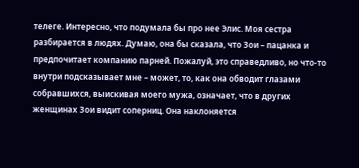телеге. Интересно, что подумала бы про нее Элис. Моя сестра разбирается в людях. Думаю, она бы сказала, что Зои – пацанка и предпочитает компанию парней. Пожалуй, это справедливо, но что-то внутри подсказывает мне – может, то, как она обводит глазами собравшихся, выискивая моего мужа, означает, что в других женщинах Зои видит соперниц. Она наклоняется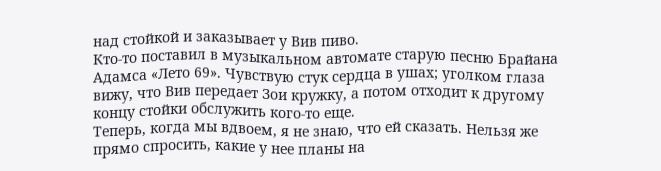над стойкой и заказывает у Вив пиво.
Кто-то поставил в музыкальном автомате старую песню Брайана Адамса «Лето 69». Чувствую стук сердца в ушах; уголком глаза вижу, что Вив передает Зои кружку, а потом отходит к другому концу стойки обслужить кого-то еще.
Теперь, когда мы вдвоем, я не знаю, что ей сказать. Нельзя же прямо спросить, какие у нее планы на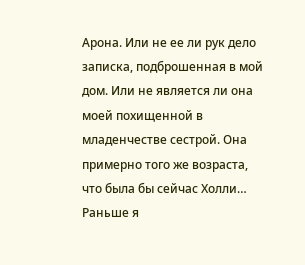Арона. Или не ее ли рук дело записка, подброшенная в мой дом. Или не является ли она моей похищенной в младенчестве сестрой. Она примерно того же возраста, что была бы сейчас Холли…
Раньше я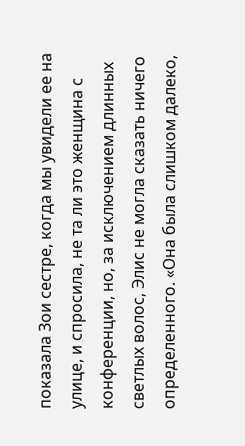показала Зои сестре, когда мы увидели ее на улице, и спросила, не та ли это женщина с конференции, но, за исключением длинных светлых волос, Элис не могла сказать ничего определенного. «Она была слишком далеко,